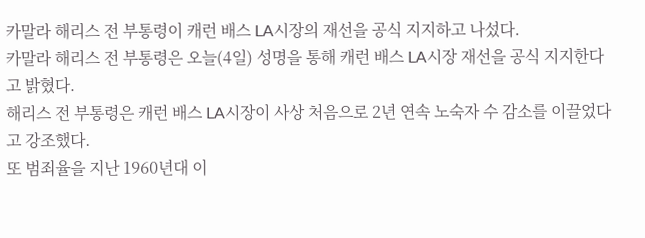카말라 해리스 전 부통령이 캐런 배스 LA시장의 재선을 공식 지지하고 나섰다.
카말라 해리스 전 부통령은 오늘(4일) 성명을 통해 캐런 배스 LA시장 재선을 공식 지지한다고 밝혔다.
해리스 전 부통령은 캐런 배스 LA시장이 사상 처음으로 2년 연속 노숙자 수 감소를 이끌었다고 강조했다.
또 범죄율을 지난 1960년대 이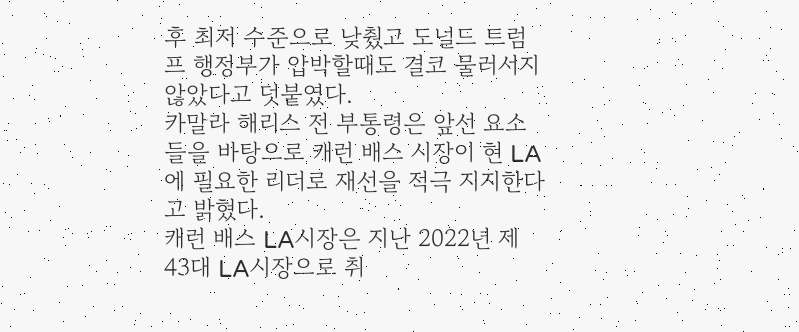후 최저 수준으로 낮췄고 도널드 트럼프 행정부가 압박할때도 결코 물러서지 않았다고 덧붙였다.
카말라 해리스 전 부통령은 앞선 요소들을 바탕으로 캐런 배스 시장이 현 LA에 필요한 리더로 재선을 적극 지지한다고 밝혔다.
캐런 배스 LA시장은 지난 2022년 제 43대 LA시장으로 취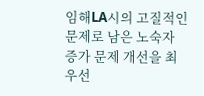임해LA시의 고질적인 문제로 남은 노숙자 증가 문제 개선을 최우선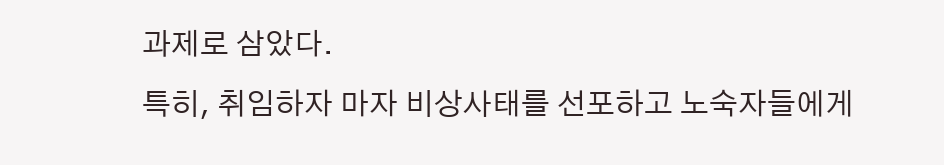과제로 삼았다.
특히, 취임하자 마자 비상사태를 선포하고 노숙자들에게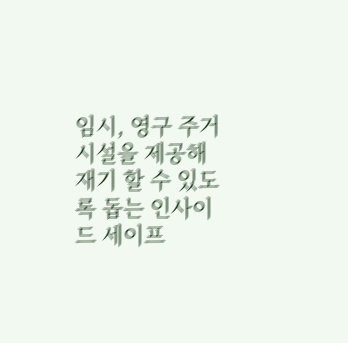임시, 영구 주거 시설을 제공해 재기 할 수 있도록 돕는 인사이드 세이프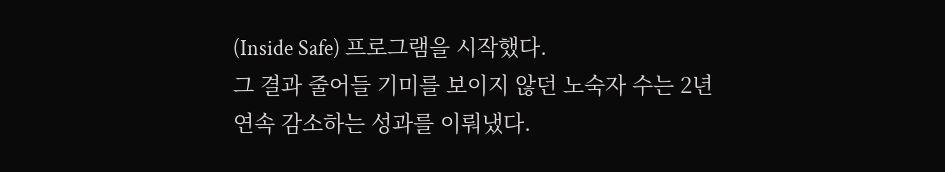(Inside Safe) 프로그램을 시작했다.
그 결과 줄어들 기미를 보이지 않던 노숙자 수는 2년 연속 감소하는 성과를 이뤄냈다.